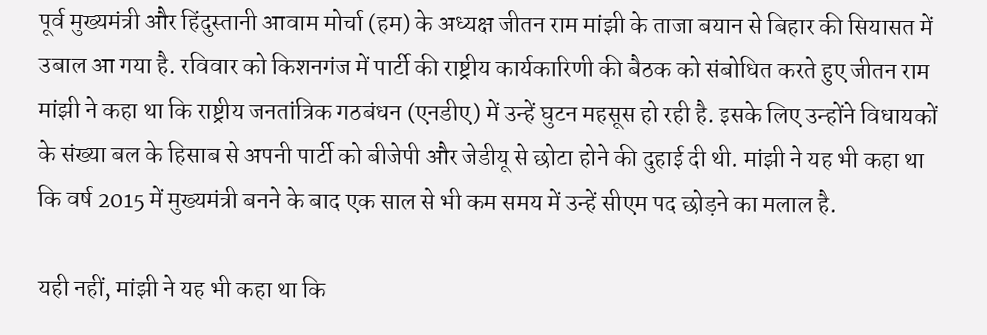पूर्व मुख्यमंत्री और हिंदुस्तानी आवाम मोर्चा (हम) के अध्यक्ष जीतन राम मांझी के ताजा बयान से बिहार की सियासत में उबाल आ गया है. रविवार को किशनगंज में पार्टी की राष्ट्रीय कार्यकारिणी की बैठक को संबोधित करते हुए जीतन राम मांझी ने कहा था कि राष्ट्रीय जनतांत्रिक गठबंधन (एनडीए) में उन्हें घुटन महसूस हो रही है. इसके लिए उन्होंने विधायकों के संख्या बल के हिसाब से अपनी पार्टी को बीजेपी और जेडीयू से छोटा होने की दुहाई दी थी. मांझी ने यह भी कहा था कि वर्ष 2015 में मुख्यमंत्री बनने के बाद एक साल से भी कम समय में उन्हें सीएम पद छोड़ने का मलाल है.

यही नहीं, मांझी ने यह भी कहा था कि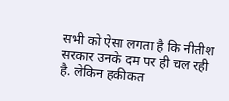सभी को ऐसा लगता है कि नीतीश सरकार उनके दम पर ही चल रही है. लेकिन हकीकत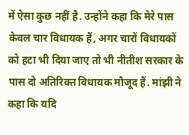में ऐसा कुछ नहीं है. उन्होंने कहा कि मेरे पास केवल चार विधायक हैं, अगर चारों विधायकों को हटा भी दिया जाए तो भी नीतीश सरकार के पास दो अतिरिक्त विधायक मौजूद हैं. मांझी ने कहा कि यदि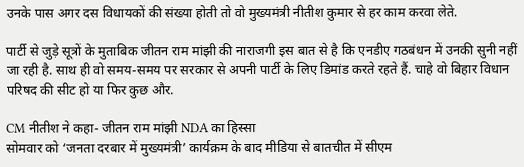उनके पास अगर दस विधायकों की संख्या होती तो वो मुख्यमंत्री नीतीश कुमार से हर काम करवा लेते.

पार्टी से जुड़े सूत्रों के मुताबिक जीतन राम मांझी की नाराजगी इस बात से है कि एनडीए गठबंधन में उनकी सुनी नहीं जा रही है. साथ ही वो समय-समय पर सरकार से अपनी पार्टी के लिए डिमांड करते रहते हैं. चाहे वो बिहार विधान परिषद की सीट हो या फिर कुछ और.

CM नीतीश ने कहा- जीतन राम मांझी NDA का हिस्सा
सोमवार को ‘जनता दरबार में मुख्यमंत्री’ कार्यक्रम के बाद मीडिया से बातचीत में सीएम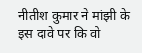नीतीश कुमार ने मांझी के इस दावे पर कि वो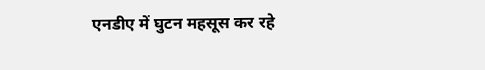एनडीए में घुटन महसूस कर रहे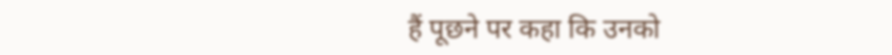हैं पूछने पर कहा कि उनको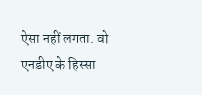ऐसा नहीं लगता. वो एनडीए के हिस्सा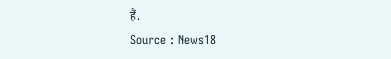हैं.
Source : News18